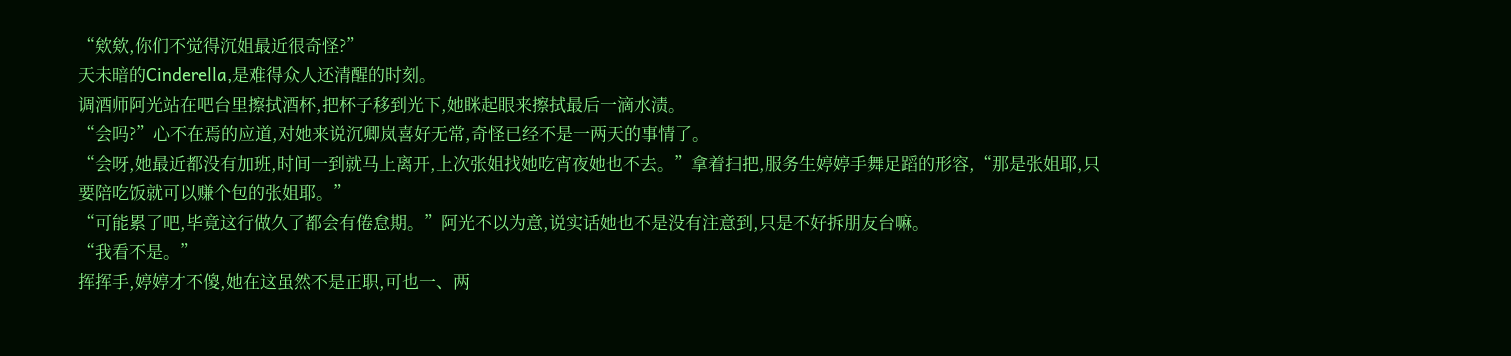“欸欸,你们不觉得沉姐最近很奇怪?”
天未暗的Cinderella,是难得众人还清醒的时刻。
调酒师阿光站在吧台里擦拭酒杯,把杯子移到光下,她眯起眼来擦拭最后一滴水渍。
“会吗?”心不在焉的应道,对她来说沉卿岚喜好无常,奇怪已经不是一两天的事情了。
“会呀,她最近都没有加班,时间一到就马上离开,上次张姐找她吃宵夜她也不去。”拿着扫把,服务生婷婷手舞足蹈的形容,“那是张姐耶,只要陪吃饭就可以赚个包的张姐耶。”
“可能累了吧,毕竟这行做久了都会有倦怠期。”阿光不以为意,说实话她也不是没有注意到,只是不好拆朋友台嘛。
“我看不是。”
挥挥手,婷婷才不傻,她在这虽然不是正职,可也一、两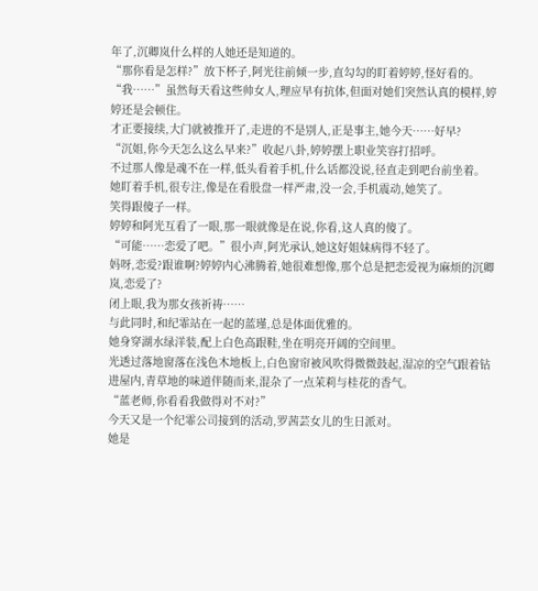年了,沉卿岚什么样的人她还是知道的。
“那你看是怎样?”放下杯子,阿光往前倾一步,直勾勾的盯着婷婷,怪好看的。
“我……”虽然每天看这些帅女人,理应早有抗体,但面对她们突然认真的模样,婷婷还是会顿住。
才正要接续,大门就被推开了,走进的不是别人,正是事主,她今天……好早?
“沉姐,你今天怎么这么早来?”收起八卦,婷婷摆上职业笑容打招呼。
不过那人像是魂不在一样,低头看着手机,什么话都没说,径直走到吧台前坐着。
她盯着手机,很专注,像是在看股盘一样严肃,没一会,手机震动,她笑了。
笑得跟傻子一样。
婷婷和阿光互看了一眼,那一眼就像是在说,你看,这人真的傻了。
“可能……恋爱了吧。”很小声,阿光承认,她这好姐妹病得不轻了。
妈呀,恋爱?跟谁啊?婷婷内心沸腾着,她很难想像,那个总是把恋爱视为麻烦的沉卿岚,恋爱了?
闭上眼,我为那女孩祈祷……
与此同时,和纪霏站在一起的蓝瑾,总是体面优雅的。
她身穿湖水绿洋装,配上白色高跟鞋,坐在明亮开阔的空间里。
光透过落地窗落在浅色木地板上,白色窗帘被风吹得微微鼓起,湿凉的空气跟着钻进屋内,青草地的味道伴随而来,混杂了一点茉莉与桂花的香气。
“蓝老师,你看看我做得对不对?”
今天又是一个纪霏公司接到的活动,罗茜芸女儿的生日派对。
她是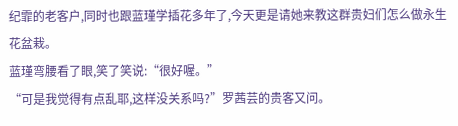纪霏的老客户,同时也跟蓝瑾学插花多年了,今天更是请她来教这群贵妇们怎么做永生花盆栽。
蓝瑾弯腰看了眼,笑了笑说:“很好喔。”
“可是我觉得有点乱耶,这样没关系吗?”罗茜芸的贵客又问。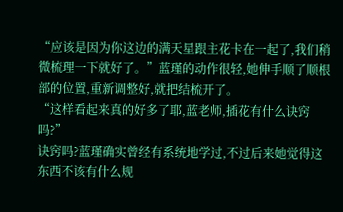“应该是因为你这边的满天星跟主花卡在一起了,我们稍微梳理一下就好了。”蓝瑾的动作很轻,她伸手顺了顺根部的位置,重新调整好,就把结梳开了。
“这样看起来真的好多了耶,蓝老师,插花有什么诀窍吗?”
诀窍吗?蓝瑾确实曾经有系统地学过,不过后来她觉得这东西不该有什么规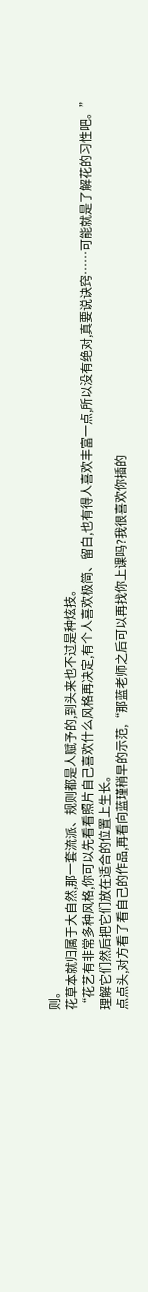则。
花草本就归属于大自然,那一套流派、规则都是人赋予的,到头来也不过是种炫技。
“花艺有非常多种风格,你可以先看看照片自己喜欢什么风格再决定,有个人喜欢极简、留白,也有得人喜欢丰富一点,所以没有绝对,真要说诀窍……可能就是了解花的习性吧。”
理解它们然后把它们放在适合的位置上生长。
点点头,对方看了看自己的作品,再看向蓝瑾稍早的示范,“那蓝老师之后可以再找你上课吗?我很喜欢你插的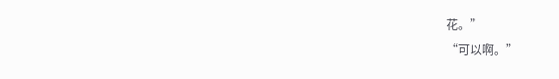花。”
“可以啊。”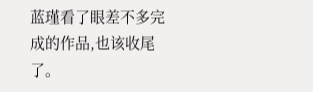蓝瑾看了眼差不多完成的作品,也该收尾了。